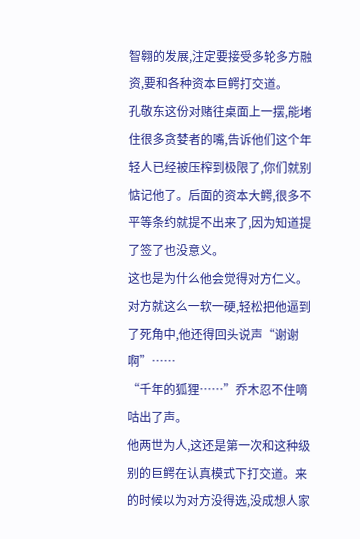智翱的发展,注定要接受多轮多方融资,要和各种资本巨鳄打交道。
孔敬东这份对赌往桌面上一摆,能堵住很多贪婪者的嘴,告诉他们这个年轻人已经被压榨到极限了,你们就别惦记他了。后面的资本大鳄,很多不平等条约就提不出来了,因为知道提了签了也没意义。
这也是为什么他会觉得对方仁义。
对方就这么一软一硬,轻松把他逼到了死角中,他还得回头说声“谢谢啊”……
“千年的狐狸……”乔木忍不住嘀咕出了声。
他两世为人,这还是第一次和这种级别的巨鳄在认真模式下打交道。来的时候以为对方没得选,没成想人家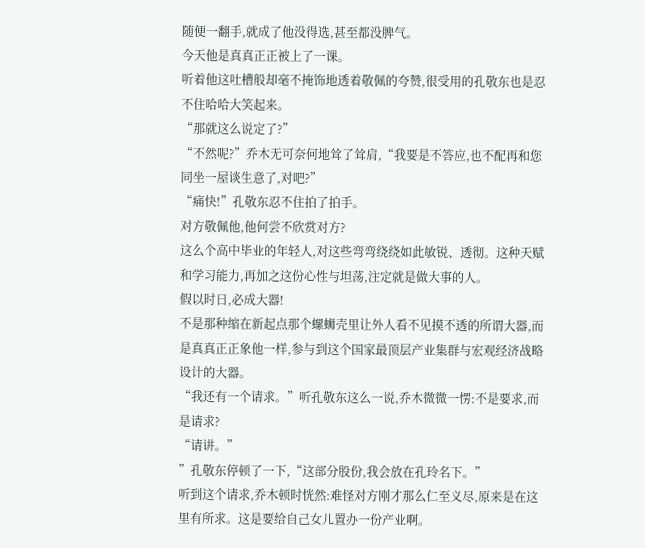随便一翻手,就成了他没得选,甚至都没脾气。
今天他是真真正正被上了一课。
听着他这吐槽般却毫不掩饰地透着敬佩的夸赞,很受用的孔敬东也是忍不住哈哈大笑起来。
“那就这么说定了?”
“不然呢?”乔木无可奈何地耸了耸肩,“我要是不答应,也不配再和您同坐一屋谈生意了,对吧?”
“痛快!”孔敬东忍不住拍了拍手。
对方敬佩他,他何尝不欣赏对方?
这么个高中毕业的年轻人,对这些弯弯绕绕如此敏锐、透彻。这种天赋和学习能力,再加之这份心性与坦荡,注定就是做大事的人。
假以时日,必成大器!
不是那种缩在新起点那个螺蛳壳里让外人看不见摸不透的所谓大器,而是真真正正象他一样,参与到这个国家最顶层产业集群与宏观经济战略设计的大器。
“我还有一个请求。”听孔敬东这么一说,乔木微微一愣:不是要求,而是请求?
“请讲。”
”孔敬东停顿了一下,“这部分股份,我会放在孔玲名下。”
听到这个请求,乔木顿时恍然:难怪对方刚才那么仁至义尽,原来是在这里有所求。这是要给自己女儿置办一份产业啊。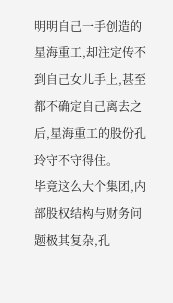明明自己一手创造的星海重工,却注定传不到自己女儿手上,甚至都不确定自己离去之后,星海重工的股份孔玲守不守得住。
毕竟这么大个集团,内部股权结构与财务问题极其复杂,孔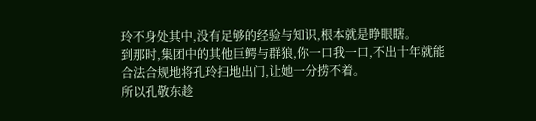玲不身处其中,没有足够的经验与知识,根本就是睁眼瞎。
到那时,集团中的其他巨鳄与群狼,你一口我一口,不出十年就能合法合规地将孔玲扫地出门,让她一分捞不着。
所以孔敬东趁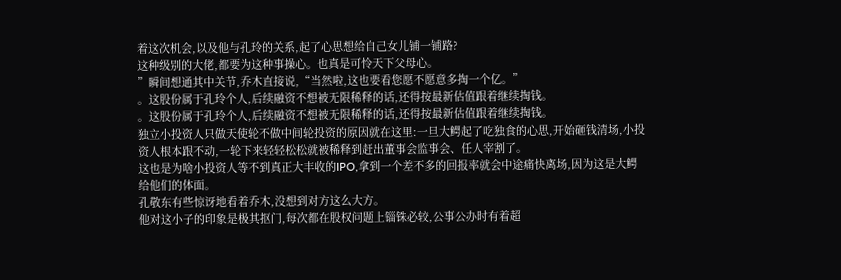着这次机会,以及他与孔玲的关系,起了心思想给自己女儿铺一铺路?
这种级别的大佬,都要为这种事操心。也真是可怜天下父母心。
”瞬间想通其中关节,乔木直接说,“当然啦,这也要看您愿不愿意多掏一个亿。”
。这股份属于孔玲个人,后续融资不想被无限稀释的话,还得按最新估值跟着继续掏钱。
。这股份属于孔玲个人,后续融资不想被无限稀释的话,还得按最新估值跟着继续掏钱。
独立小投资人只做天使轮不做中间轮投资的原因就在这里:一旦大鳄起了吃独食的心思,开始砸钱清场,小投资人根本跟不动,一轮下来轻轻松松就被稀释到赶出董事会监事会、任人宰割了。
这也是为啥小投资人等不到真正大丰收的IPO,拿到一个差不多的回报率就会中途痛快离场,因为这是大鳄给他们的体面。
孔敬东有些惊讶地看着乔木,没想到对方这么大方。
他对这小子的印象是极其抠门,每次都在股权问题上锱铢必较,公事公办时有着超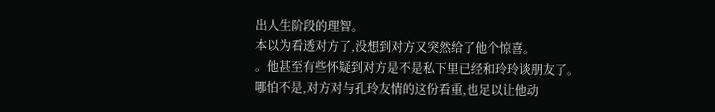出人生阶段的理智。
本以为看透对方了,没想到对方又突然给了他个惊喜。
。他甚至有些怀疑到对方是不是私下里已经和玲玲谈朋友了。
哪怕不是,对方对与孔玲友情的这份看重,也足以让他动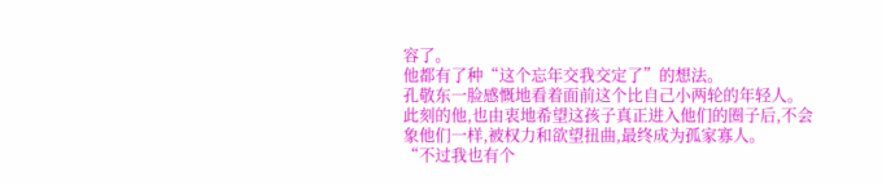容了。
他都有了种“这个忘年交我交定了”的想法。
孔敬东一脸感慨地看着面前这个比自己小两轮的年轻人。
此刻的他,也由衷地希望这孩子真正进入他们的圈子后,不会象他们一样,被权力和欲望扭曲,最终成为孤家寡人。
“不过我也有个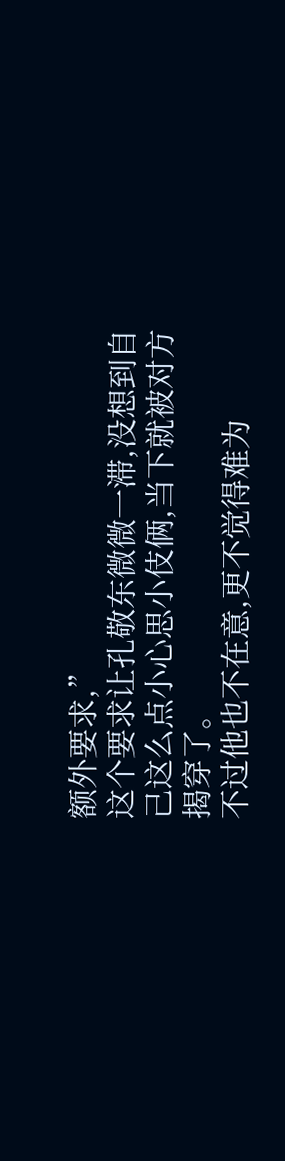额外要求,”
这个要求让孔敬东微微一滞,没想到自己这么点小心思小伎俩,当下就被对方揭穿了。
不过他也不在意,更不觉得难为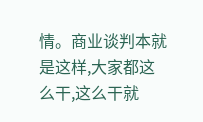情。商业谈判本就是这样,大家都这么干,这么干就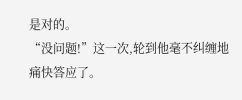是对的。
“没问题!”这一次,轮到他毫不纠缠地痛快答应了。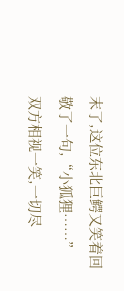末了,这位东北巨鳄又笑着回敬了一句,“小狐狸……”
双方相视一笑,一切尽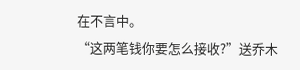在不言中。
“这两笔钱你要怎么接收?”送乔木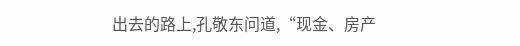出去的路上,孔敬东问道,“现金、房产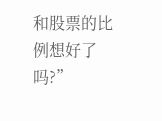和股票的比例想好了吗?”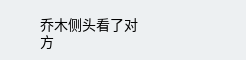乔木侧头看了对方